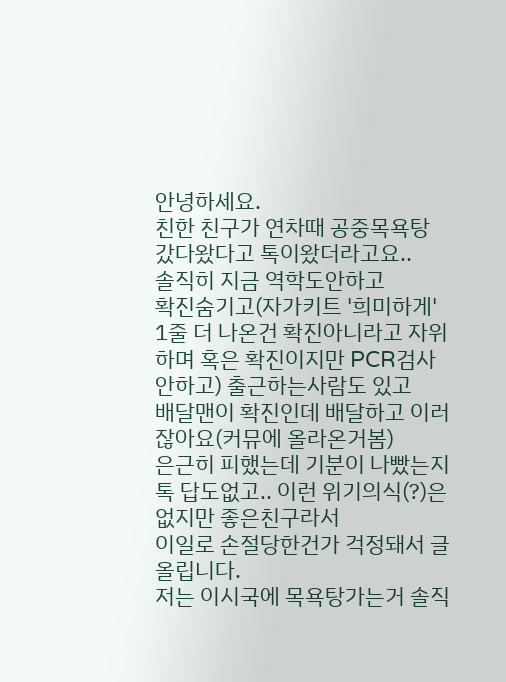안녕하세요.
친한 친구가 연차때 공중목욕탕 갔다왔다고 톡이왔더라고요..
솔직히 지금 역학도안하고
확진숨기고(자가키트 '희미하게' 1줄 더 나온건 확진아니라고 자위하며 혹은 확진이지만 PCR검사안하고) 출근하는사람도 있고
배달맨이 확진인데 배달하고 이러잖아요(커뮤에 올라온거봄)
은근히 피했는데 기분이 나빴는지
톡 답도없고.. 이런 위기의식(?)은없지만 좋은친구라서
이일로 손절당한건가 걱정돼서 글 올립니다.
저는 이시국에 목욕탕가는거 솔직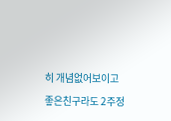히 개념없어보이고
좋은친구라도 2주정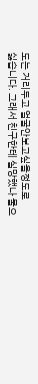도는 거리두고 얼굴안보고싶을정도로
싫습니다. 그래서 친구한테 실망했나 물으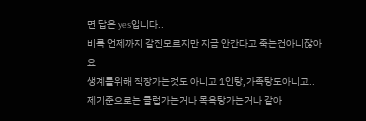면 답은 yes입니다..
비록 언제까지 갈진모르지만 지금 안간다고 죽는건아니잖아요
생계를위해 직장가는것도 아니고 1인탕,가족탕도아니고..
제기준으로는 클럽가는거나 목욕탕가는거나 같아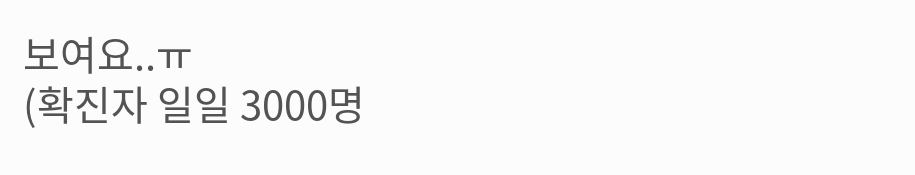보여요..ㅠ
(확진자 일일 3000명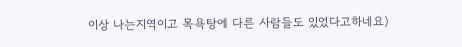이상 나는지역이고 목욕탕에 다른 사람들도 있었다고하네요)